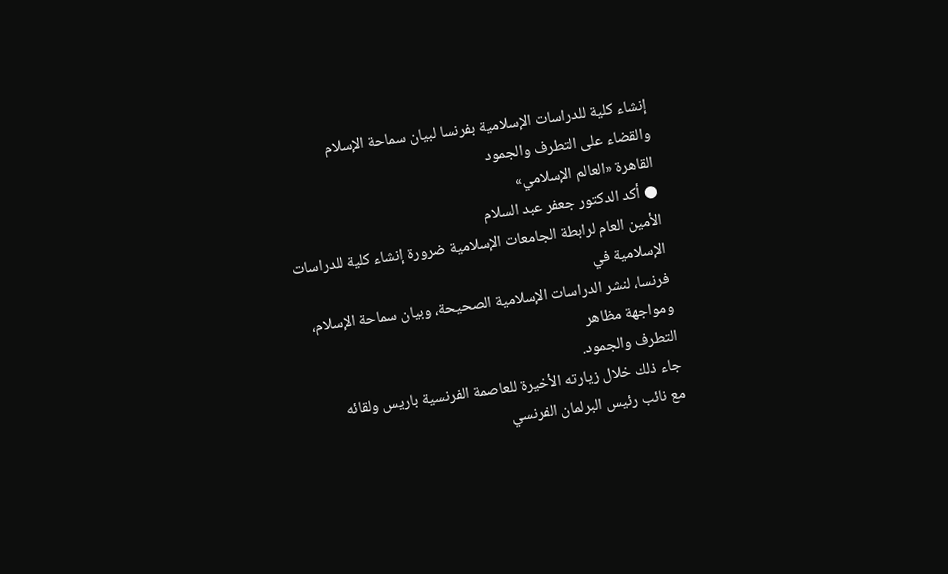إنشاء كلية للدراسات الإسلامية بفرنسا لبيان سماحة الإسلام
والقضاء على التطرف والجمود
القاهرة «العالم الإسلامي»
● أكد الدكتور جعفر عبد السلام
الأمين العام لرابطة الجامعات الإسلامية ضرورة إنشاء كلية للدراسات الإسلامية في
فرنسا، لنشر الدراسات الإسلامية الصحيحة، وبيان سماحة الإسلام، ومواجهة مظاهر
التطرف والجمود.
جاء ذلك خلال زيارته الأخيرة للعاصمة الفرنسية باريس ولقائه
مع نائب رئيس البرلمان الفرنسي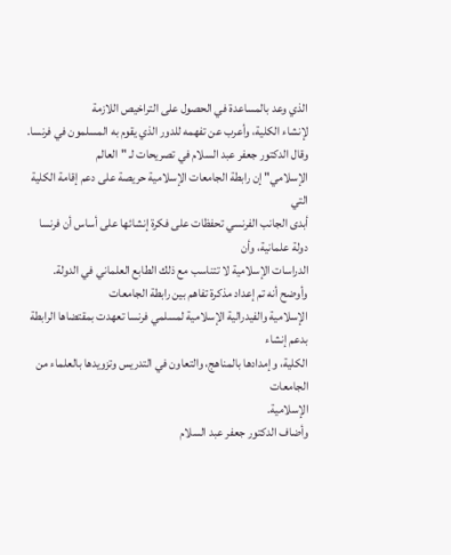الذي وعد بالمساعدة في الحصول على التراخيص اللازمة
لإنشاء الكلية، وأعرب عن تفهمه للدور الذي يقوم به المسلمون في فرنسا.
وقال الدكتور جعفر عبد السلام في تصريحات لـ "العالم
الإسلامي" إن رابطة الجامعات الإسلامية حريصة على دعم إقامة الكلية التي
أبدى الجانب الفرنسي تحفظات على فكرة إنشائها على أساس أن فرنسا دولة علمانية، وأن
الدراسات الإسلامية لا تتناسب مع ذلك الطابع العلماني في الدولة.
وأوضح أنه تم إعداد مذكرة تفاهم بين رابطة الجامعات
الإسلامية والفيدرالية الإسلامية لمسلمي فرنسا تعهدت بمقتضاها الرابطة بدعم إنشاء
الكلية، وإمدادها بالمناهج، والتعاون في التدريس وتزويدها بالعلماء من الجامعات
الإسلامية.
وأضاف الدكتور جعفر عبد السلام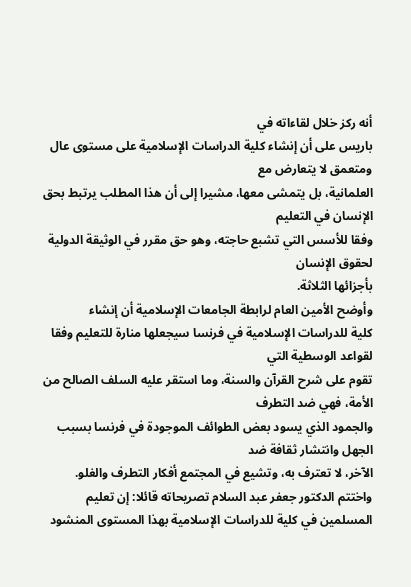أنه ركز خلال لقاءاته في
باريس على أن إنشاء كلية الدراسات الإسلامية على مستوى عال ومتعمق لا يتعارض مع
العلمانية، بل يتمشى معها، مشيرا إلى أن هذا المطلب يرتبط بحق الإنسان في التعليم
وفقا للأسس التي تشبع حاجته، وهو حق مقرر في الوثيقة الدولية لحقوق الإنسان
بأجزائها الثلاثة.
وأوضح الأمين العام لرابطة الجامعات الإسلامية أن إنشاء
كلية للدراسات الإسلامية في فرنسا سيجعلها منارة للتعليم وفقا لقواعد الوسطية التي
تقوم على شرح القرآن والسنة، وما استقر عليه السلف الصالح من الأمة، فهي ضد التطرف
والجمود الذي يسود بعض الطوائف الموجودة في فرنسا بسبب الجهل وانتشار ثقافة ضد
الآخر، لا تعترف به، وتشيع في المجتمع أفكار التطرف والغلو.
واختتم الدكتور جعفر عبد السلام تصريحاته قائلا: إن تعليم
المسلمين في كلية للدراسات الإسلامية بهذا المستوى المنشود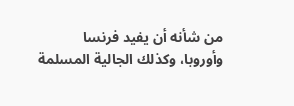من شأنه أن يفيد فرنسا
وأوروبا، وكذلك الجالية المسلمة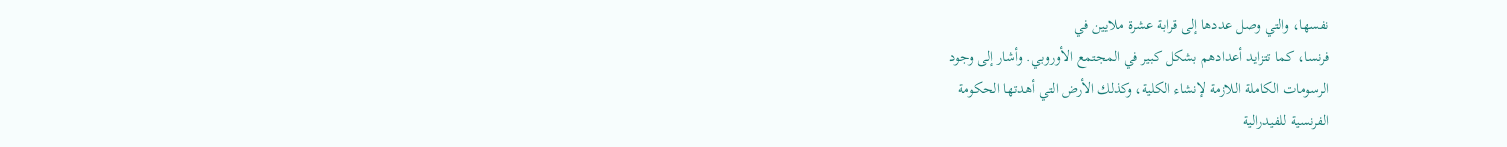نفسها، والتي وصل عددها إلى قرابة عشرة ملايين في
فرنسا، كما تتزايد أعدادهم بشكل كبير في المجتمع الأوروبي. وأشار إلى وجود
الرسومات الكاملة اللازمة لإنشاء الكلية، وكذلك الأرض التي أهدتها الحكومة
الفرنسية للفيدرالية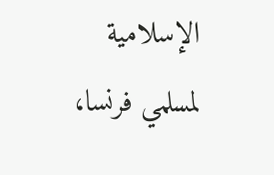الإسلامية لمسلمي فرنسا،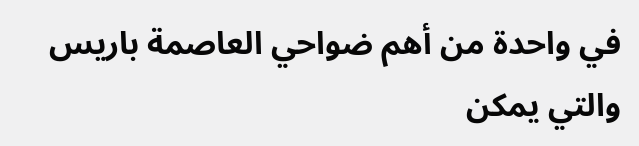في واحدة من أهم ضواحي العاصمة باريس
والتي يمكن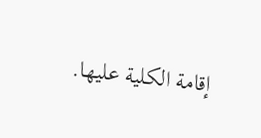إقامة الكلية عليها.